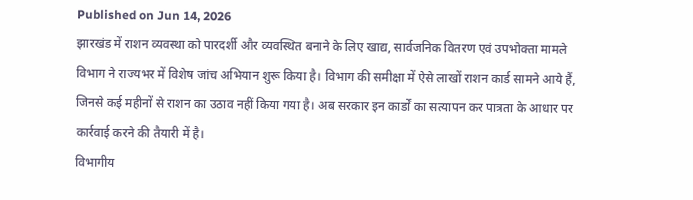Published on Jun 14, 2026
झारखंड में राशन व्यवस्था को पारदर्शी और व्यवस्थित बनाने के लिए खाद्य, सार्वजनिक वितरण एवं उपभोक्ता मामले विभाग ने राज्यभर में विशेष जांच अभियान शुरू किया है। विभाग की समीक्षा में ऐसे लाखों राशन कार्ड सामने आये हैं, जिनसे कई महीनों से राशन का उठाव नहीं किया गया है। अब सरकार इन कार्डों का सत्यापन कर पात्रता के आधार पर कार्रवाई करने की तैयारी में है।
विभागीय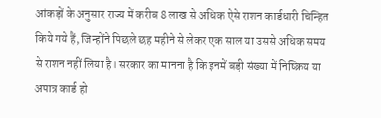आंकड़ों के अनुसार राज्य में करीब 8 लाख से अधिक ऐसे राशन कार्डधारी चिन्हित किये गये हैं, जिन्होंने पिछले छह महीने से लेकर एक साल या उससे अधिक समय से राशन नहीं लिया है। सरकार का मानना है कि इनमें बड़ी संख्या में निष्क्रिय या अपात्र कार्ड हो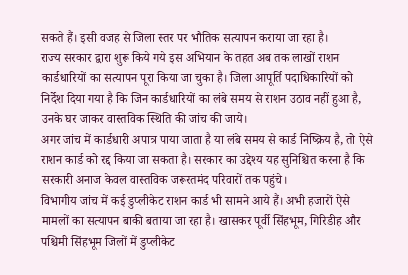सकते हैं। इसी वजह से जिला स्तर पर भौतिक सत्यापन कराया जा रहा है।
राज्य सरकार द्वारा शुरू किये गये इस अभियान के तहत अब तक लाखों राशन कार्डधारियों का सत्यापन पूरा किया जा चुका है। जिला आपूर्ति पदाधिकारियों को निर्देश दिया गया है कि जिन कार्डधारियों का लंबे समय से राशन उठाव नहीं हुआ है, उनके घर जाकर वास्तविक स्थिति की जांच की जाये।
अगर जांच में कार्डधारी अपात्र पाया जाता है या लंबे समय से कार्ड निष्क्रिय है, तो ऐसे राशन कार्ड को रद्द किया जा सकता है। सरकार का उद्देश्य यह सुनिश्चित करना है कि सरकारी अनाज केवल वास्तविक जरूरतमंद परिवारों तक पहुंचे।
विभागीय जांच में कई डुप्लीकेट राशन कार्ड भी सामने आये हैं। अभी हजारों ऐसे मामलों का सत्यापन बाकी बताया जा रहा है। खासकर पूर्वी सिंहभूम, गिरिडीह और पश्चिमी सिंहभूम जिलों में डुप्लीकेट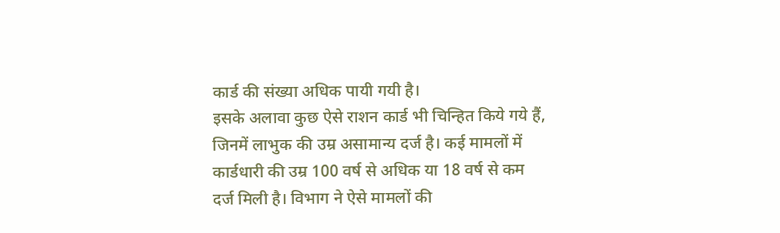कार्ड की संख्या अधिक पायी गयी है।
इसके अलावा कुछ ऐसे राशन कार्ड भी चिन्हित किये गये हैं, जिनमें लाभुक की उम्र असामान्य दर्ज है। कई मामलों में कार्डधारी की उम्र 100 वर्ष से अधिक या 18 वर्ष से कम दर्ज मिली है। विभाग ने ऐसे मामलों की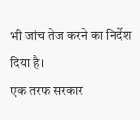भी जांच तेज करने का निर्देश दिया है।
एक तरफ सरकार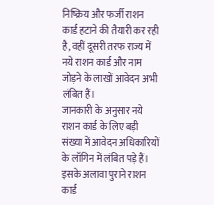निष्क्रिय और फर्जी राशन कार्ड हटाने की तैयारी कर रही है, वहीं दूसरी तरफ राज्य में नये राशन कार्ड और नाम जोड़ने के लाखों आवेदन अभी लंबित हैं।
जानकारी के अनुसार नये राशन कार्ड के लिए बड़ी संख्या में आवेदन अधिकारियों के लॉगिन में लंबित पड़े हैं। इसके अलावा पुराने राशन कार्ड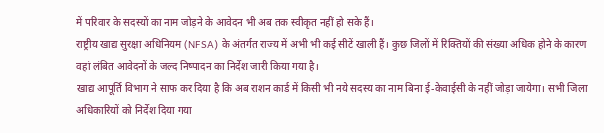में परिवार के सदस्यों का नाम जोड़ने के आवेदन भी अब तक स्वीकृत नहीं हो सके हैं।
राष्ट्रीय खाद्य सुरक्षा अधिनियम (NFSA) के अंतर्गत राज्य में अभी भी कई सीटें खाली हैं। कुछ जिलों में रिक्तियों की संख्या अधिक होने के कारण वहां लंबित आवेदनों के जल्द निष्पादन का निर्देश जारी किया गया है।
खाद्य आपूर्ति विभाग ने साफ कर दिया है कि अब राशन कार्ड में किसी भी नये सदस्य का नाम बिना ई-केवाईसी के नहीं जोड़ा जायेगा। सभी जिला अधिकारियों को निर्देश दिया गया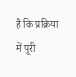है कि प्रक्रिया में पूरी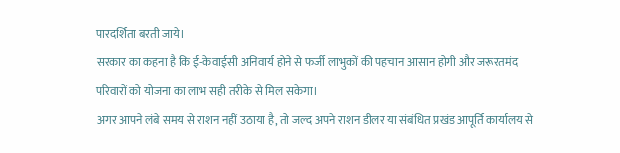पारदर्शिता बरती जाये।
सरकार का कहना है कि ई-केवाईसी अनिवार्य होने से फर्जी लाभुकों की पहचान आसान होगी और जरूरतमंद परिवारों को योजना का लाभ सही तरीके से मिल सकेगा।
अगर आपने लंबे समय से राशन नहीं उठाया है, तो जल्द अपने राशन डीलर या संबंधित प्रखंड आपूर्ति कार्यालय से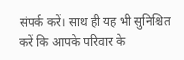संपर्क करें। साथ ही यह भी सुनिश्चित करें कि आपके परिवार के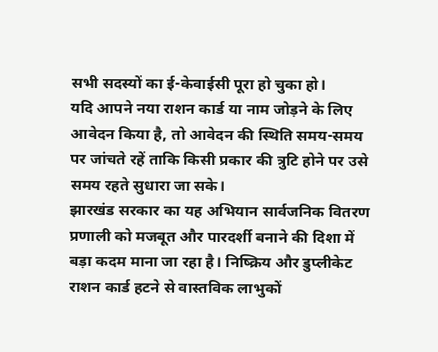सभी सदस्यों का ई-केवाईसी पूरा हो चुका हो।
यदि आपने नया राशन कार्ड या नाम जोड़ने के लिए आवेदन किया है, तो आवेदन की स्थिति समय-समय पर जांचते रहें ताकि किसी प्रकार की त्रुटि होने पर उसे समय रहते सुधारा जा सके।
झारखंड सरकार का यह अभियान सार्वजनिक वितरण प्रणाली को मजबूत और पारदर्शी बनाने की दिशा में बड़ा कदम माना जा रहा है। निष्क्रिय और डुप्लीकेट राशन कार्ड हटने से वास्तविक लाभुकों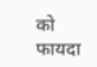को फायदा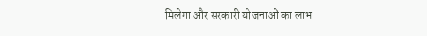मिलेगा और सरकारी योजनाओं का लाभ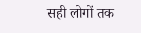सही लोगों तक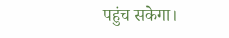पहुंच सकेगा।